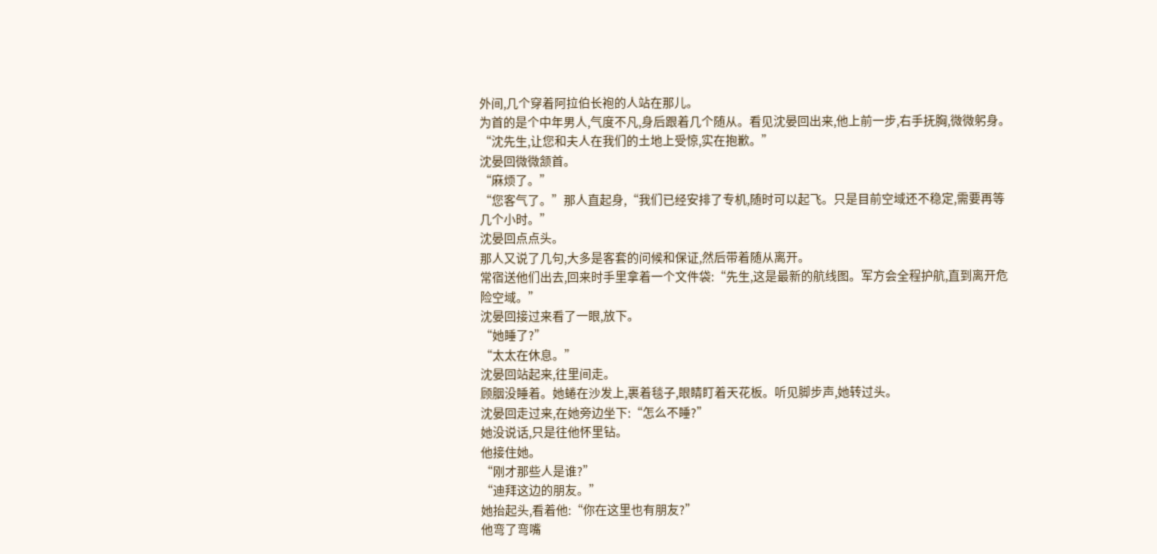外间,几个穿着阿拉伯长袍的人站在那儿。
为首的是个中年男人,气度不凡,身后跟着几个随从。看见沈晏回出来,他上前一步,右手抚胸,微微躬身。
“沈先生,让您和夫人在我们的土地上受惊,实在抱歉。”
沈晏回微微颔首。
“麻烦了。”
“您客气了。”那人直起身,“我们已经安排了专机,随时可以起飞。只是目前空域还不稳定,需要再等几个小时。”
沈晏回点点头。
那人又说了几句,大多是客套的问候和保证,然后带着随从离开。
常宿送他们出去,回来时手里拿着一个文件袋:“先生,这是最新的航线图。军方会全程护航,直到离开危险空域。”
沈晏回接过来看了一眼,放下。
“她睡了?”
“太太在休息。”
沈晏回站起来,往里间走。
顾胭没睡着。她蜷在沙发上,裹着毯子,眼睛盯着天花板。听见脚步声,她转过头。
沈晏回走过来,在她旁边坐下:“怎么不睡?”
她没说话,只是往他怀里钻。
他接住她。
“刚才那些人是谁?”
“迪拜这边的朋友。”
她抬起头,看着他:“你在这里也有朋友?”
他弯了弯嘴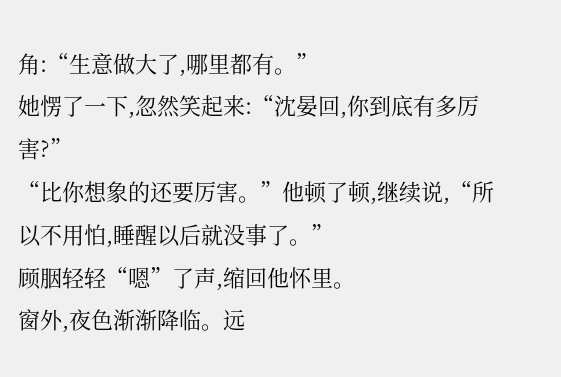角:“生意做大了,哪里都有。”
她愣了一下,忽然笑起来:“沈晏回,你到底有多厉害?”
“比你想象的还要厉害。”他顿了顿,继续说,“所以不用怕,睡醒以后就没事了。”
顾胭轻轻“嗯”了声,缩回他怀里。
窗外,夜色渐渐降临。远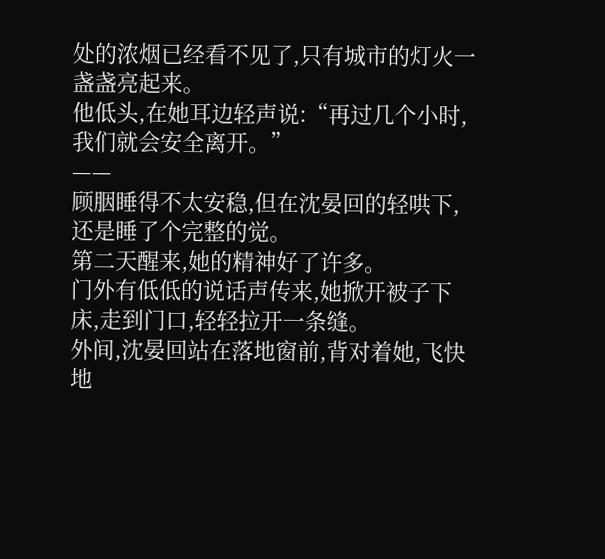处的浓烟已经看不见了,只有城市的灯火一盏盏亮起来。
他低头,在她耳边轻声说:“再过几个小时,我们就会安全离开。”
——
顾胭睡得不太安稳,但在沈晏回的轻哄下,还是睡了个完整的觉。
第二天醒来,她的精神好了许多。
门外有低低的说话声传来,她掀开被子下床,走到门口,轻轻拉开一条缝。
外间,沈晏回站在落地窗前,背对着她,飞快地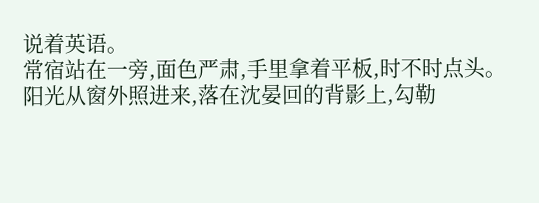说着英语。
常宿站在一旁,面色严肃,手里拿着平板,时不时点头。
阳光从窗外照进来,落在沈晏回的背影上,勾勒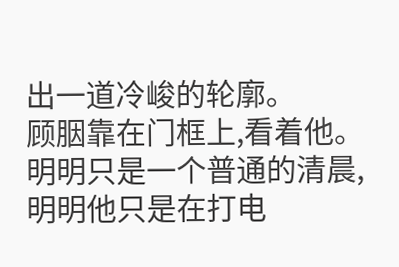出一道冷峻的轮廓。
顾胭靠在门框上,看着他。
明明只是一个普通的清晨,明明他只是在打电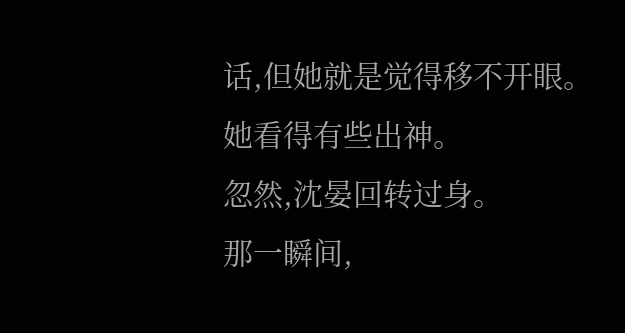话,但她就是觉得移不开眼。
她看得有些出神。
忽然,沈晏回转过身。
那一瞬间,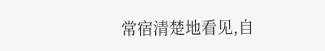常宿清楚地看见,自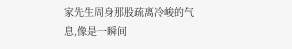家先生周身那股疏离冷峻的气息,像是一瞬间